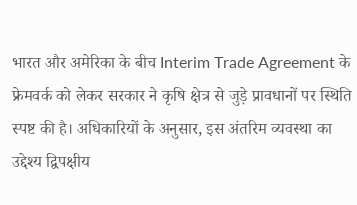भारत और अमेरिका के बीच Interim Trade Agreement के फ्रेमवर्क को लेकर सरकार ने कृषि क्षेत्र से जुड़े प्रावधानों पर स्थिति स्पष्ट की है। अधिकारियों के अनुसार, इस अंतरिम व्यवस्था का उद्देश्य द्विपक्षीय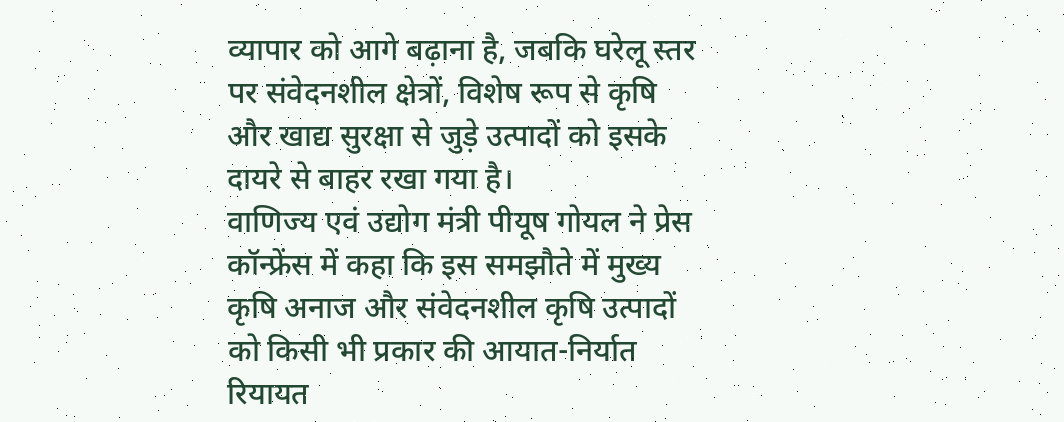व्यापार को आगे बढ़ाना है, जबकि घरेलू स्तर पर संवेदनशील क्षेत्रों, विशेष रूप से कृषि और खाद्य सुरक्षा से जुड़े उत्पादों को इसके दायरे से बाहर रखा गया है।
वाणिज्य एवं उद्योग मंत्री पीयूष गोयल ने प्रेस कॉन्फ्रेंस में कहा कि इस समझौते में मुख्य कृषि अनाज और संवेदनशील कृषि उत्पादों को किसी भी प्रकार की आयात-निर्यात रियायत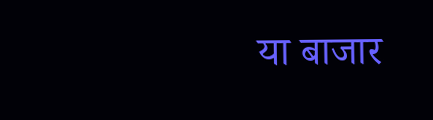या बाजार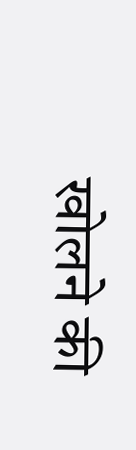खोलने की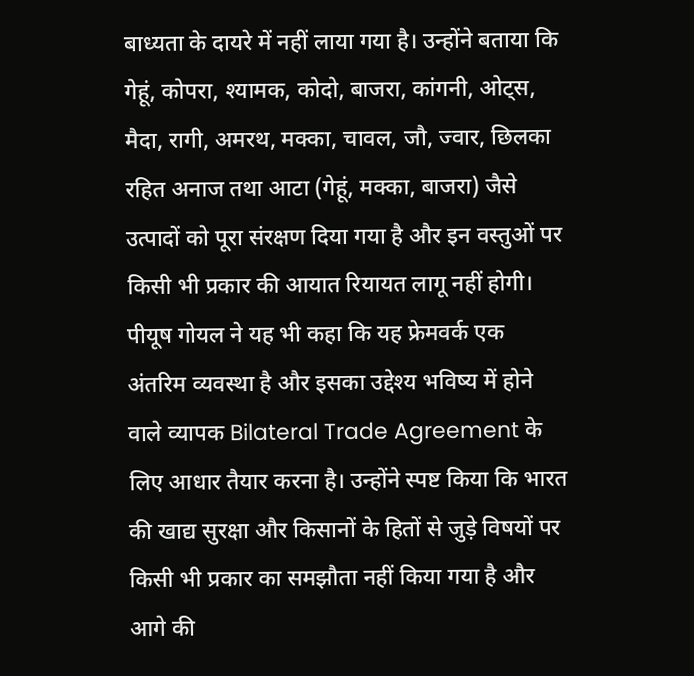बाध्यता के दायरे में नहीं लाया गया है। उन्होंने बताया कि गेहूं, कोपरा, श्यामक, कोदो, बाजरा, कांगनी, ओट्स, मैदा, रागी, अमरथ, मक्का, चावल, जौ, ज्वार, छिलका रहित अनाज तथा आटा (गेहूं, मक्का, बाजरा) जैसे उत्पादों को पूरा संरक्षण दिया गया है और इन वस्तुओं पर किसी भी प्रकार की आयात रियायत लागू नहीं होगी।
पीयूष गोयल ने यह भी कहा कि यह फ्रेमवर्क एक अंतरिम व्यवस्था है और इसका उद्देश्य भविष्य में होने वाले व्यापक Bilateral Trade Agreement के लिए आधार तैयार करना है। उन्होंने स्पष्ट किया कि भारत की खाद्य सुरक्षा और किसानों के हितों से जुड़े विषयों पर किसी भी प्रकार का समझौता नहीं किया गया है और आगे की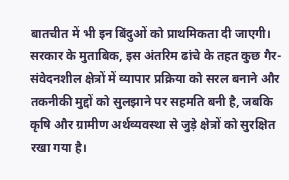बातचीत में भी इन बिंदुओं को प्राथमिकता दी जाएगी।
सरकार के मुताबिक, इस अंतरिम ढांचे के तहत कुछ गैर-संवेदनशील क्षेत्रों में व्यापार प्रक्रिया को सरल बनाने और तकनीकी मुद्दों को सुलझाने पर सहमति बनी है, जबकि कृषि और ग्रामीण अर्थव्यवस्था से जुड़े क्षेत्रों को सुरक्षित रखा गया है।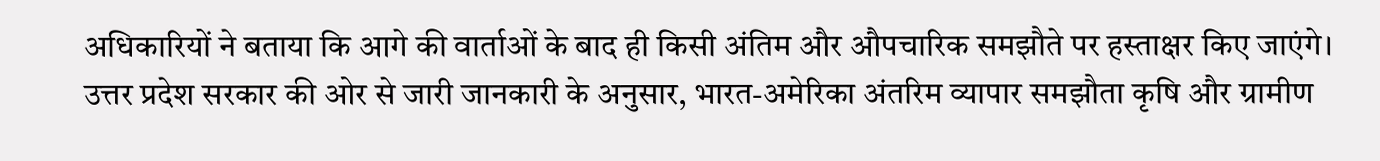अधिकारियों ने बताया कि आगे की वार्ताओं के बाद ही किसी अंतिम और औपचारिक समझौते पर हस्ताक्षर किए जाएंगे।
उत्तर प्रदेश सरकार की ओर से जारी जानकारी के अनुसार, भारत-अमेरिका अंतरिम व्यापार समझौता कृषि और ग्रामीण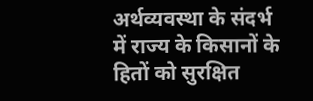अर्थव्यवस्था के संदर्भ में राज्य के किसानों के हितों को सुरक्षित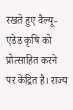रखते हुए वैल्यू-एडेड कृषि को प्रोत्साहित करने पर केंद्रित है। राज्य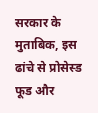सरकार के मुताबिक, इस ढांचे से प्रोसेस्ड फूड और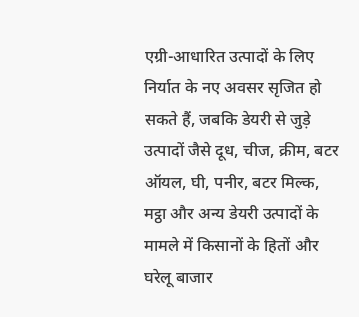एग्री-आधारित उत्पादों के लिए निर्यात के नए अवसर सृजित हो सकते हैं, जबकि डेयरी से जुड़े उत्पादों जैसे दूध, चीज, क्रीम, बटर ऑयल, घी, पनीर, बटर मिल्क, मट्ठा और अन्य डेयरी उत्पादों के मामले में किसानों के हितों और घरेलू बाजार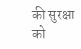की सुरक्षा को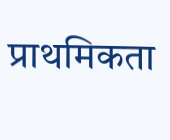प्राथमिकता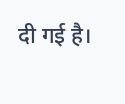दी गई है।